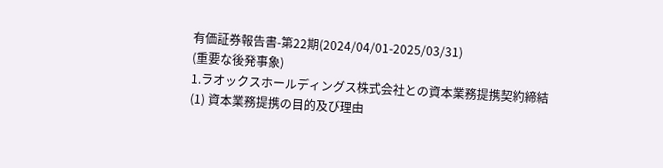有価証券報告書-第22期(2024/04/01-2025/03/31)
(重要な後発事象)
1.ラオックスホールディングス株式会社との資本業務提携契約締結
(1) 資本業務提携の目的及び理由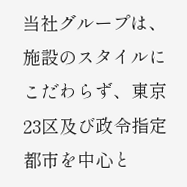当社グループは、施設のスタイルにこだわらず、東京23区及び政令指定都市を中心と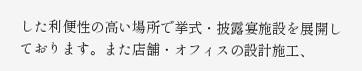した利便性の高い場所で挙式・披露宴施設を展開しております。また店舗・オフィスの設計施工、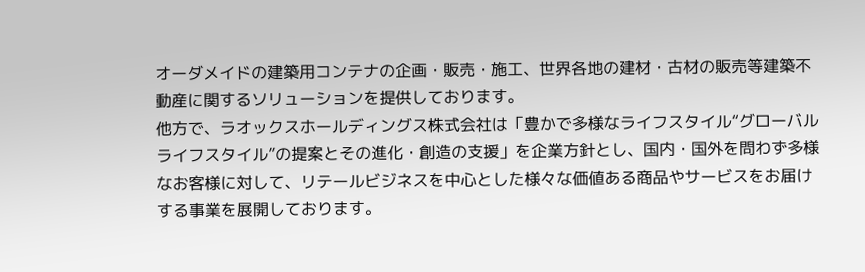オーダメイドの建築用コンテナの企画・販売・施工、世界各地の建材・古材の販売等建築不動産に関するソリューションを提供しております。
他方で、ラオックスホールディングス株式会社は「豊かで多様なライフスタイル“グローバルライフスタイル”の提案とその進化・創造の支援」を企業方針とし、国内・国外を問わず多様なお客様に対して、リテールビジネスを中心とした様々な価値ある商品やサービスをお届けする事業を展開しております。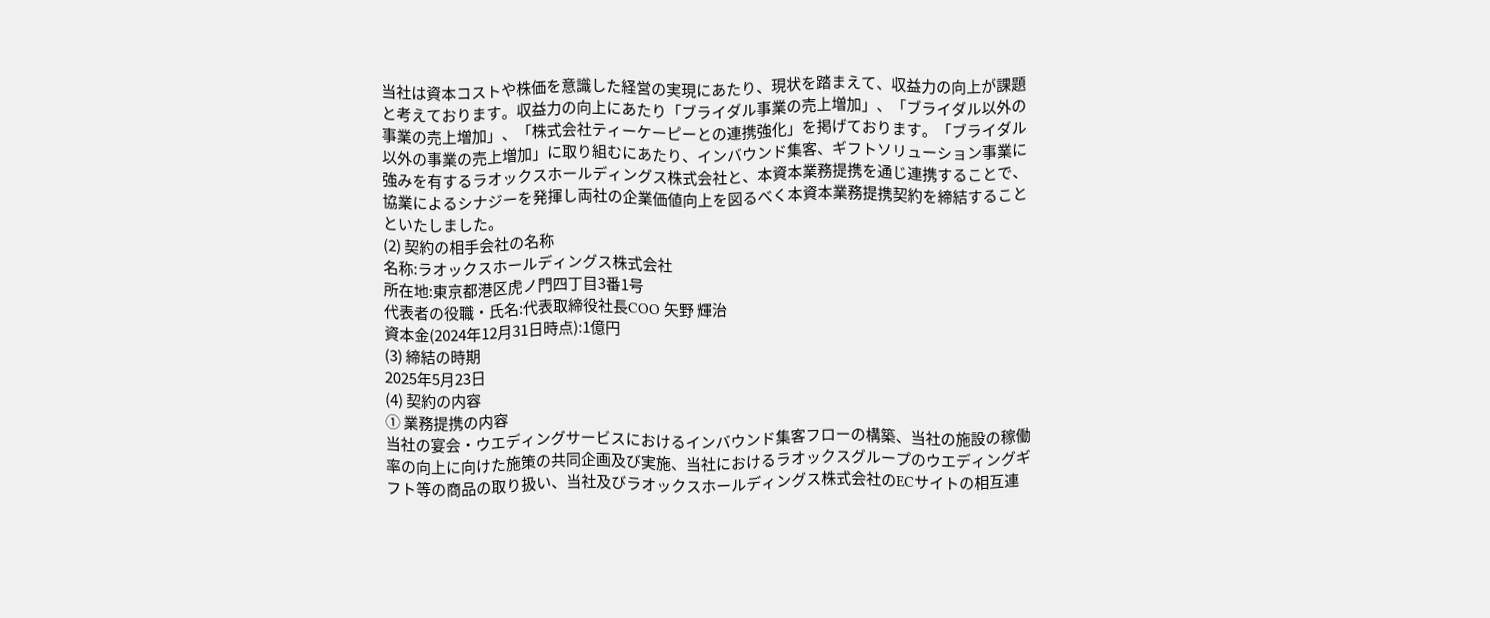当社は資本コストや株価を意識した経営の実現にあたり、現状を踏まえて、収益力の向上が課題と考えております。収益力の向上にあたり「ブライダル事業の売上増加」、「ブライダル以外の事業の売上増加」、「株式会社ティーケーピーとの連携強化」を掲げております。「ブライダル以外の事業の売上増加」に取り組むにあたり、インバウンド集客、ギフトソリューション事業に強みを有するラオックスホールディングス株式会社と、本資本業務提携を通じ連携することで、協業によるシナジーを発揮し両社の企業価値向上を図るべく本資本業務提携契約を締結することといたしました。
(2) 契約の相手会社の名称
名称:ラオックスホールディングス株式会社
所在地:東京都港区虎ノ門四丁目3番1号
代表者の役職・氏名:代表取締役社長COO 矢野 輝治
資本金(2024年12月31日時点):1億円
(3) 締結の時期
2025年5月23日
(4) 契約の内容
① 業務提携の内容
当社の宴会・ウエディングサービスにおけるインバウンド集客フローの構築、当社の施設の稼働率の向上に向けた施策の共同企画及び実施、当社におけるラオックスグループのウエディングギフト等の商品の取り扱い、当社及びラオックスホールディングス株式会社のECサイトの相互連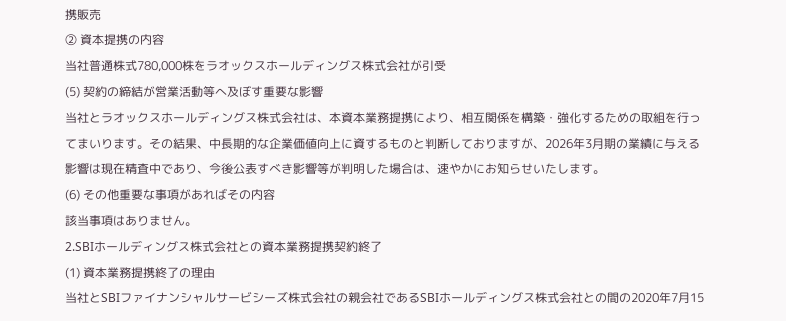携販売
② 資本提携の内容
当社普通株式780,000株をラオックスホールディングス株式会社が引受
(5) 契約の締結が営業活動等へ及ぼす重要な影響
当社とラオックスホールディングス株式会社は、本資本業務提携により、相互関係を構築・強化するための取組を行ってまいります。その結果、中長期的な企業価値向上に資するものと判断しておりますが、2026年3月期の業績に与える影響は現在精査中であり、今後公表すべき影響等が判明した場合は、速やかにお知らせいたします。
(6) その他重要な事項があればその内容
該当事項はありません。
2.SBIホールディングス株式会社との資本業務提携契約終了
(1) 資本業務提携終了の理由
当社とSBIファイナンシャルサービシーズ株式会社の親会社であるSBIホールディングス株式会社との間の2020年7月15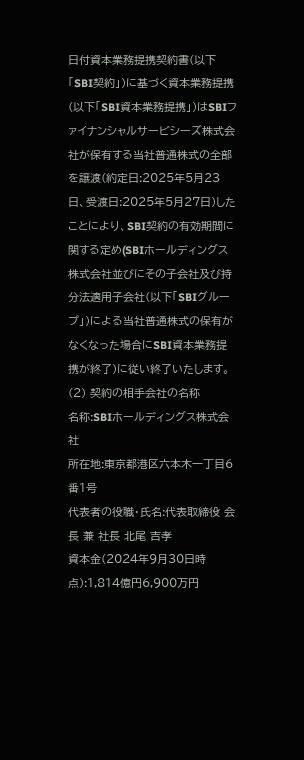日付資本業務提携契約書(以下「SBI契約」)に基づく資本業務提携(以下「SBI資本業務提携」)はSBIファイナンシャルサービシーズ株式会社が保有する当社普通株式の全部を譲渡(約定日:2025年5月23日、受渡日:2025年5月27日)したことにより、SBI契約の有効期間に関する定め(SBIホールディングス株式会社並びにその子会社及び持分法適用子会社(以下「SBIグループ」)による当社普通株式の保有がなくなった場合にSBI資本業務提携が終了)に従い終了いたします。
(2) 契約の相手会社の名称
名称:SBIホールディングス株式会社
所在地:東京都港区六本木一丁目6番1号
代表者の役職・氏名:代表取締役 会長 兼 社長 北尾 吉孝
資本金(2024年9月30日時点):1,814億円6,900万円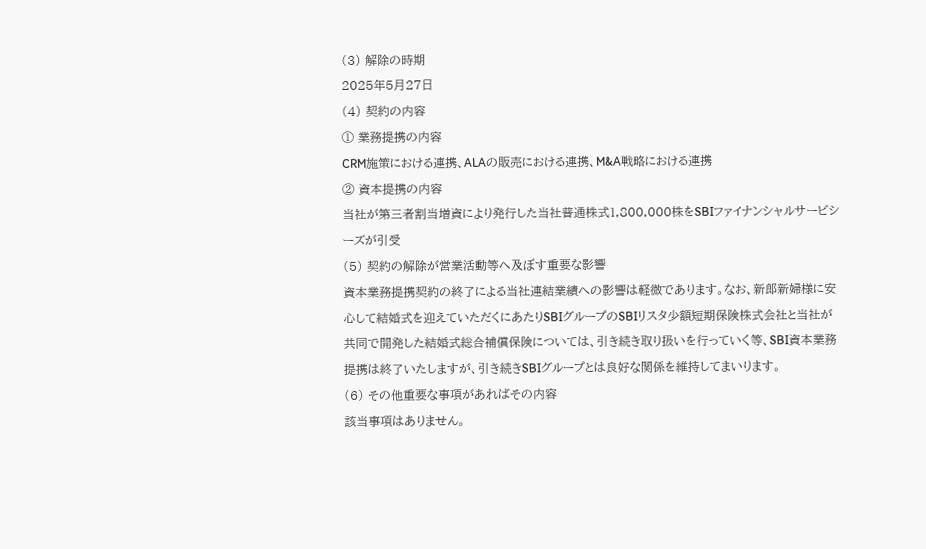(3) 解除の時期
2025年5月27日
(4) 契約の内容
① 業務提携の内容
CRM施策における連携、ALAの販売における連携、M&A戦略における連携
② 資本提携の内容
当社が第三者割当増資により発行した当社普通株式1,800,000株をSBIファイナンシャルサービシーズが引受
(5) 契約の解除が営業活動等へ及ぼす重要な影響
資本業務提携契約の終了による当社連結業績への影響は軽微であります。なお、新郎新婦様に安心して結婚式を迎えていただくにあたりSBIグループのSBIリスタ少額短期保険株式会社と当社が共同で開発した結婚式総合補償保険については、引き続き取り扱いを行っていく等、SBI資本業務提携は終了いたしますが、引き続きSBIグループとは良好な関係を維持してまいります。
(6) その他重要な事項があればその内容
該当事項はありません。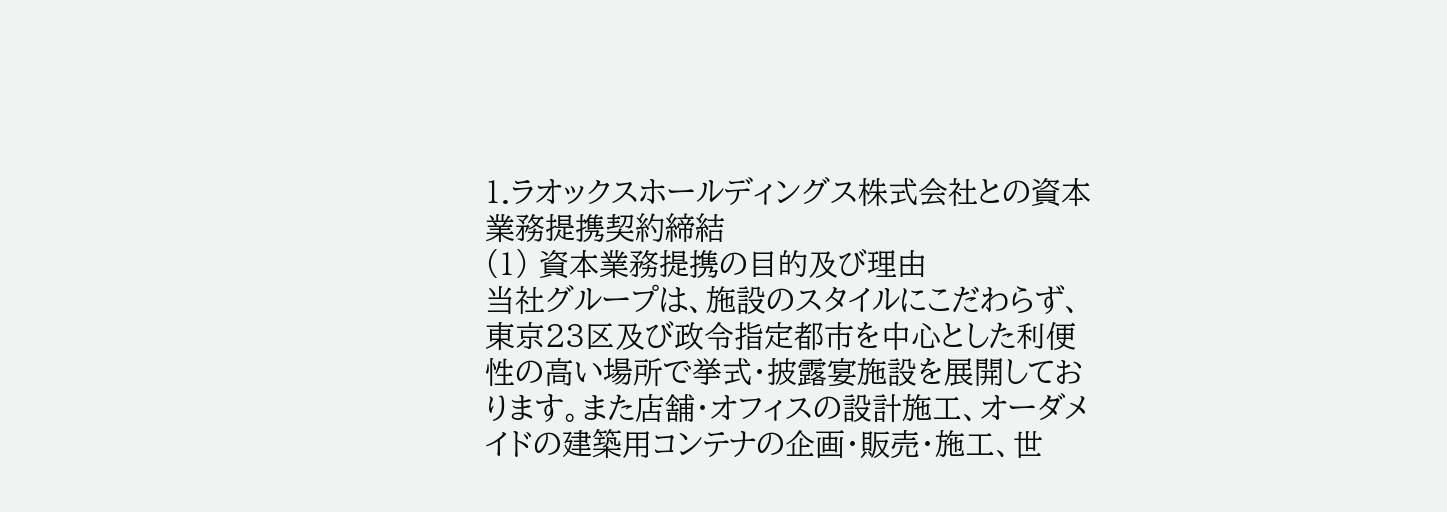1.ラオックスホールディングス株式会社との資本業務提携契約締結
(1) 資本業務提携の目的及び理由
当社グループは、施設のスタイルにこだわらず、東京23区及び政令指定都市を中心とした利便性の高い場所で挙式・披露宴施設を展開しております。また店舗・オフィスの設計施工、オーダメイドの建築用コンテナの企画・販売・施工、世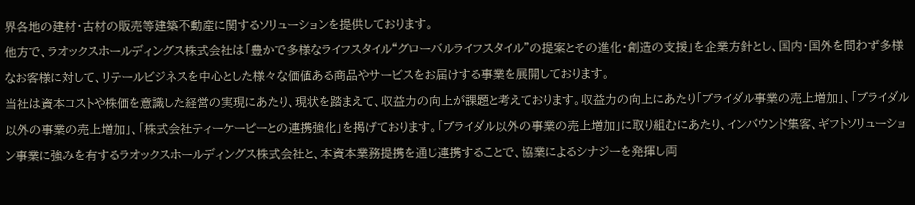界各地の建材・古材の販売等建築不動産に関するソリューションを提供しております。
他方で、ラオックスホールディングス株式会社は「豊かで多様なライフスタイル“グローバルライフスタイル”の提案とその進化・創造の支援」を企業方針とし、国内・国外を問わず多様なお客様に対して、リテールビジネスを中心とした様々な価値ある商品やサービスをお届けする事業を展開しております。
当社は資本コストや株価を意識した経営の実現にあたり、現状を踏まえて、収益力の向上が課題と考えております。収益力の向上にあたり「ブライダル事業の売上増加」、「ブライダル以外の事業の売上増加」、「株式会社ティーケーピーとの連携強化」を掲げております。「ブライダル以外の事業の売上増加」に取り組むにあたり、インバウンド集客、ギフトソリューション事業に強みを有するラオックスホールディングス株式会社と、本資本業務提携を通じ連携することで、協業によるシナジーを発揮し両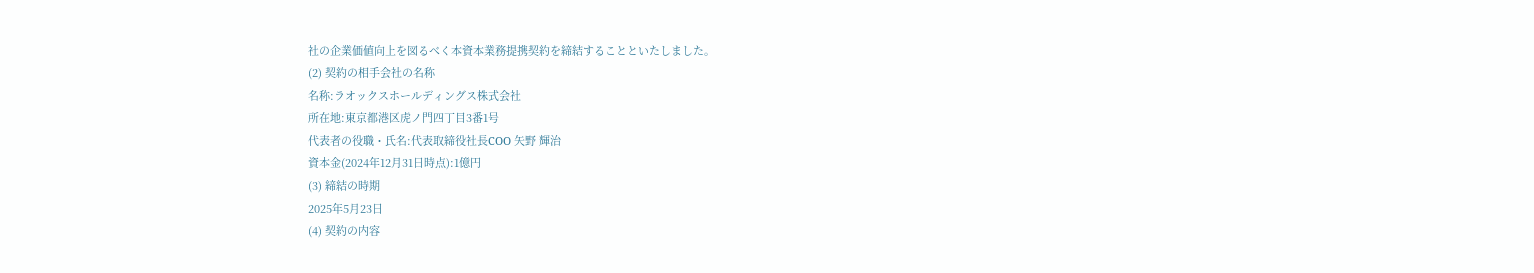社の企業価値向上を図るべく本資本業務提携契約を締結することといたしました。
(2) 契約の相手会社の名称
名称:ラオックスホールディングス株式会社
所在地:東京都港区虎ノ門四丁目3番1号
代表者の役職・氏名:代表取締役社長COO 矢野 輝治
資本金(2024年12月31日時点):1億円
(3) 締結の時期
2025年5月23日
(4) 契約の内容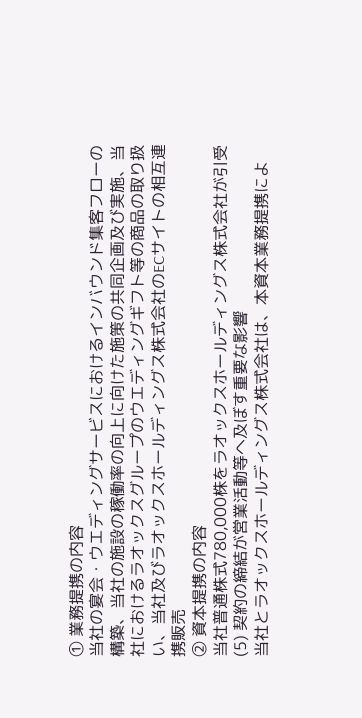① 業務提携の内容
当社の宴会・ウエディングサービスにおけるインバウンド集客フローの構築、当社の施設の稼働率の向上に向けた施策の共同企画及び実施、当社におけるラオックスグループのウエディングギフト等の商品の取り扱い、当社及びラオックスホールディングス株式会社のECサイトの相互連携販売
② 資本提携の内容
当社普通株式780,000株をラオックスホールディングス株式会社が引受
(5) 契約の締結が営業活動等へ及ぼす重要な影響
当社とラオックスホールディングス株式会社は、本資本業務提携によ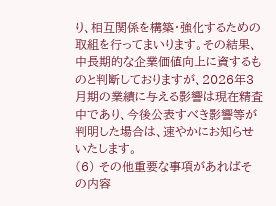り、相互関係を構築・強化するための取組を行ってまいります。その結果、中長期的な企業価値向上に資するものと判断しておりますが、2026年3月期の業績に与える影響は現在精査中であり、今後公表すべき影響等が判明した場合は、速やかにお知らせいたします。
(6) その他重要な事項があればその内容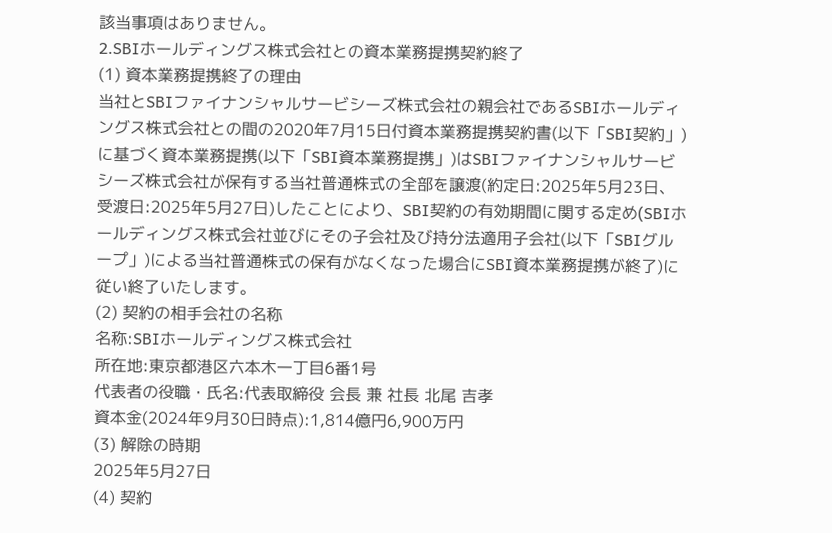該当事項はありません。
2.SBIホールディングス株式会社との資本業務提携契約終了
(1) 資本業務提携終了の理由
当社とSBIファイナンシャルサービシーズ株式会社の親会社であるSBIホールディングス株式会社との間の2020年7月15日付資本業務提携契約書(以下「SBI契約」)に基づく資本業務提携(以下「SBI資本業務提携」)はSBIファイナンシャルサービシーズ株式会社が保有する当社普通株式の全部を譲渡(約定日:2025年5月23日、受渡日:2025年5月27日)したことにより、SBI契約の有効期間に関する定め(SBIホールディングス株式会社並びにその子会社及び持分法適用子会社(以下「SBIグループ」)による当社普通株式の保有がなくなった場合にSBI資本業務提携が終了)に従い終了いたします。
(2) 契約の相手会社の名称
名称:SBIホールディングス株式会社
所在地:東京都港区六本木一丁目6番1号
代表者の役職・氏名:代表取締役 会長 兼 社長 北尾 吉孝
資本金(2024年9月30日時点):1,814億円6,900万円
(3) 解除の時期
2025年5月27日
(4) 契約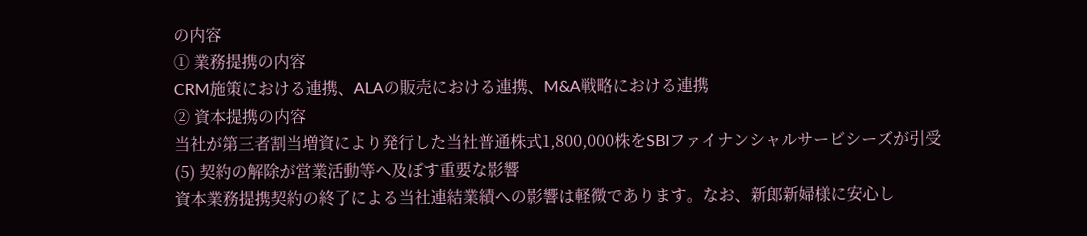の内容
① 業務提携の内容
CRM施策における連携、ALAの販売における連携、M&A戦略における連携
② 資本提携の内容
当社が第三者割当増資により発行した当社普通株式1,800,000株をSBIファイナンシャルサービシーズが引受
(5) 契約の解除が営業活動等へ及ぼす重要な影響
資本業務提携契約の終了による当社連結業績への影響は軽微であります。なお、新郎新婦様に安心し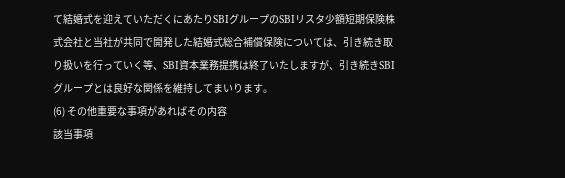て結婚式を迎えていただくにあたりSBIグループのSBIリスタ少額短期保険株式会社と当社が共同で開発した結婚式総合補償保険については、引き続き取り扱いを行っていく等、SBI資本業務提携は終了いたしますが、引き続きSBIグループとは良好な関係を維持してまいります。
(6) その他重要な事項があればその内容
該当事項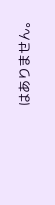はありません。